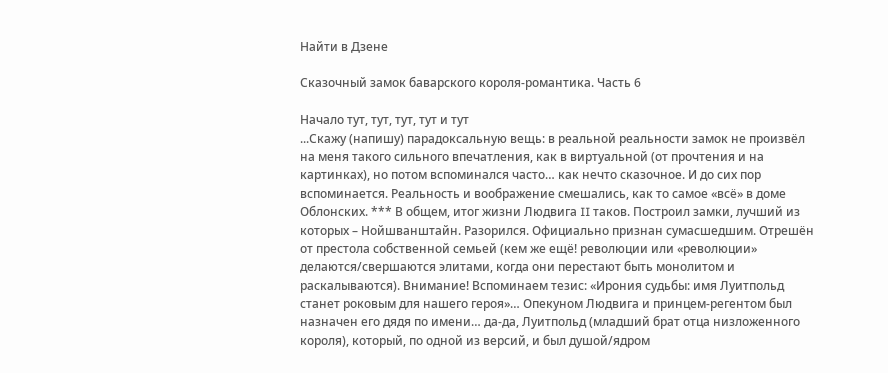Найти в Дзене

Сказочный замок баварского короля-романтика. Часть 6

Начало тут, тут, тут, тут и тут
...Скажу (напишу) парадоксальную вещь: в реальной реальности замок не произвёл на меня такого сильного впечатления, как в виртуальной (от прочтения и на картинках), но потом вспоминался часто… как нечто сказочное. И до сих пор вспоминается. Реальность и воображение смешались, как то самое «всё» в доме Облонских. *** В общем, итог жизни Людвига II таков. Построил замки, лучший из которых – Нойшванштайн. Разорился. Официально признан сумасшедшим. Отрешён от престола собственной семьей (кем же ещё! революции или «революции» делаются/свершаются элитами, когда они перестают быть монолитом и раскалываются). Внимание! Вспоминаем тезис: «Ирония судьбы: имя Луитпольд станет роковым для нашего героя»… Опекуном Людвига и принцем-регентом был назначен его дядя по имени… да-да, Луитпольд (младший брат отца низложенного короля), который, по одной из версий, и был душой/ядром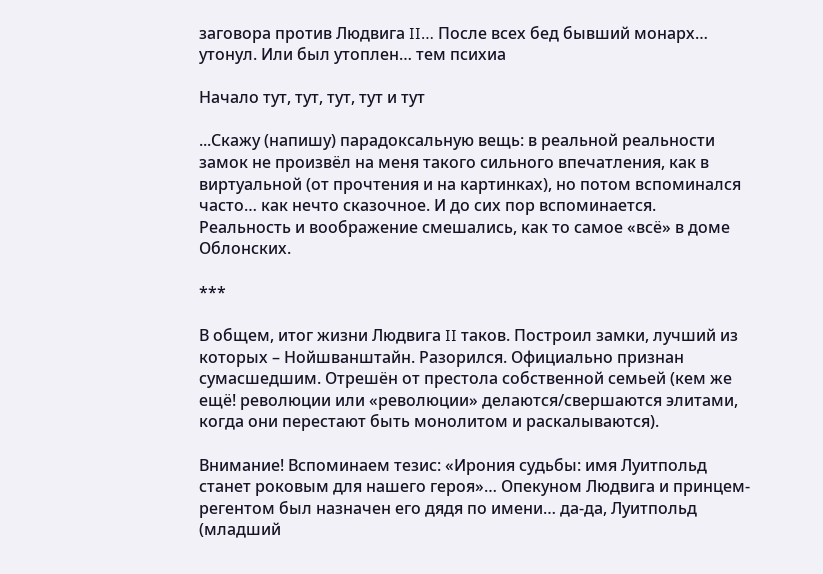заговора против Людвига II… После всех бед бывший монарх… утонул. Или был утоплен… тем психиа

Начало тут, тут, тут, тут и тут

...Скажу (напишу) парадоксальную вещь: в реальной реальности замок не произвёл на меня такого сильного впечатления, как в виртуальной (от прочтения и на картинках), но потом вспоминался часто… как нечто сказочное. И до сих пор вспоминается. Реальность и воображение смешались, как то самое «всё» в доме Облонских.

***

В общем, итог жизни Людвига II таков. Построил замки, лучший из которых – Нойшванштайн. Разорился. Официально признан сумасшедшим. Отрешён от престола собственной семьей (кем же ещё! революции или «революции» делаются/свершаются элитами, когда они перестают быть монолитом и раскалываются).

Внимание! Вспоминаем тезис: «Ирония судьбы: имя Луитпольд станет роковым для нашего героя»… Опекуном Людвига и принцем-регентом был назначен его дядя по имени… да-да, Луитпольд (младший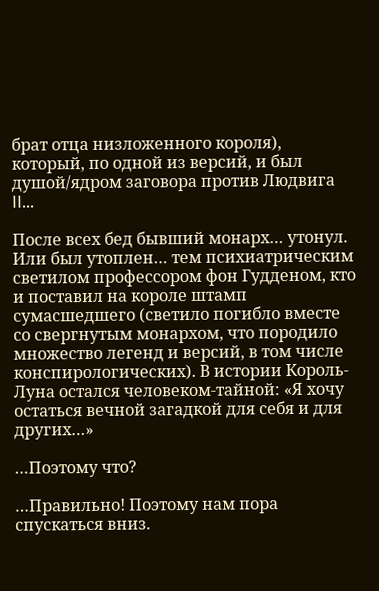брат отца низложенного короля), который, по одной из версий, и был душой/ядром заговора против Людвига II…

После всех бед бывший монарх… утонул. Или был утоплен… тем психиатрическим светилом профессором фон Гудденом, кто и поставил на короле штамп сумасшедшего (светило погибло вместе со свергнутым монархом, что породило множество легенд и версий, в том числе конспирологических). В истории Король-Луна остался человеком-тайной: «Я хочу остаться вечной загадкой для себя и для других…»

…Поэтому что?

…Правильно! Поэтому нам пора спускаться вниз.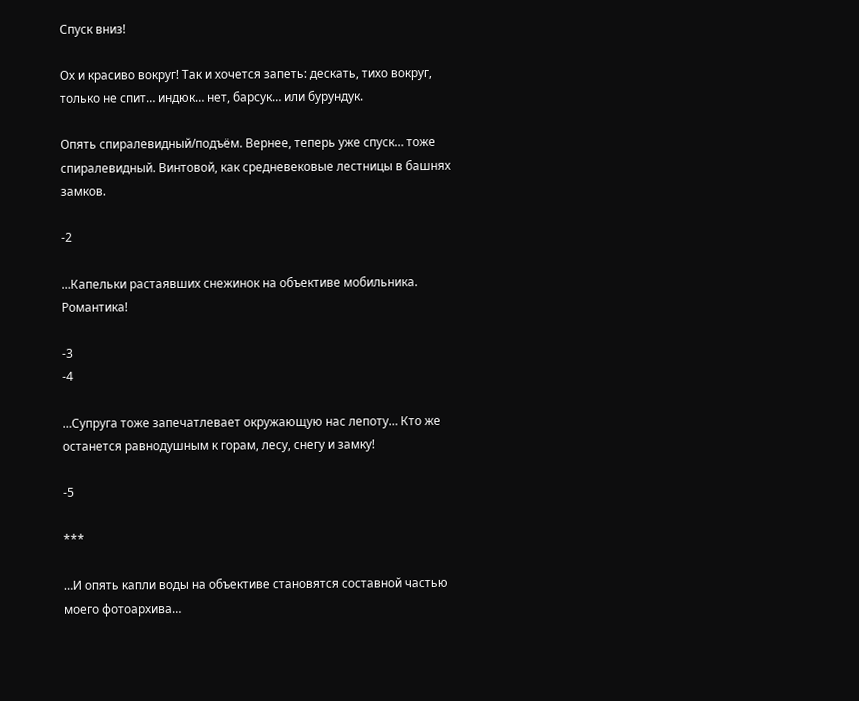Спуск вниз!

Ох и красиво вокруг! Так и хочется запеть: дескать, тихо вокруг, только не спит… индюк… нет, барсук… или бурундук.

Опять спиралевидный/подъём. Вернее, теперь уже спуск… тоже спиралевидный. Винтовой, как средневековые лестницы в башнях замков.

-2

…Капельки растаявших снежинок на объективе мобильника. Романтика!

-3
-4

…Супруга тоже запечатлевает окружающую нас лепоту… Кто же останется равнодушным к горам, лесу, снегу и замку!

-5

***

…И опять капли воды на объективе становятся составной частью моего фотоархива…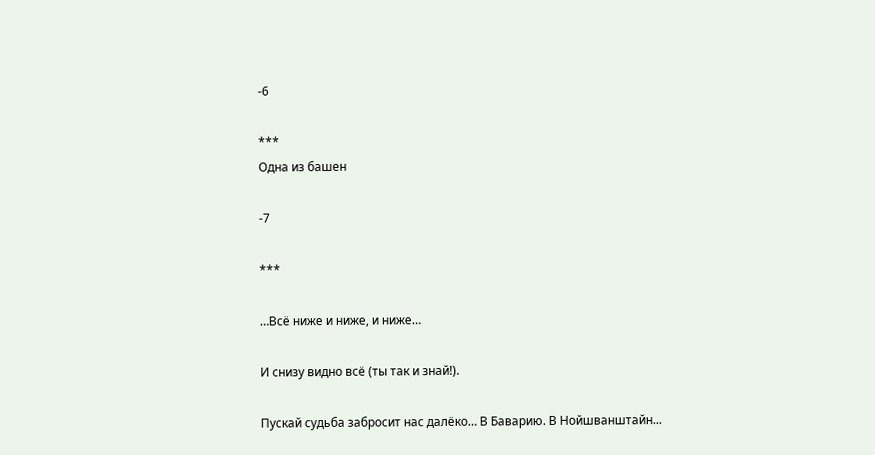-6

***
Одна из башен

-7

***

…Всё ниже и ниже, и ниже…

И снизу видно всё (ты так и знай!).

Пускай судьба забросит нас далёко… В Баварию. В Нойшванштайн...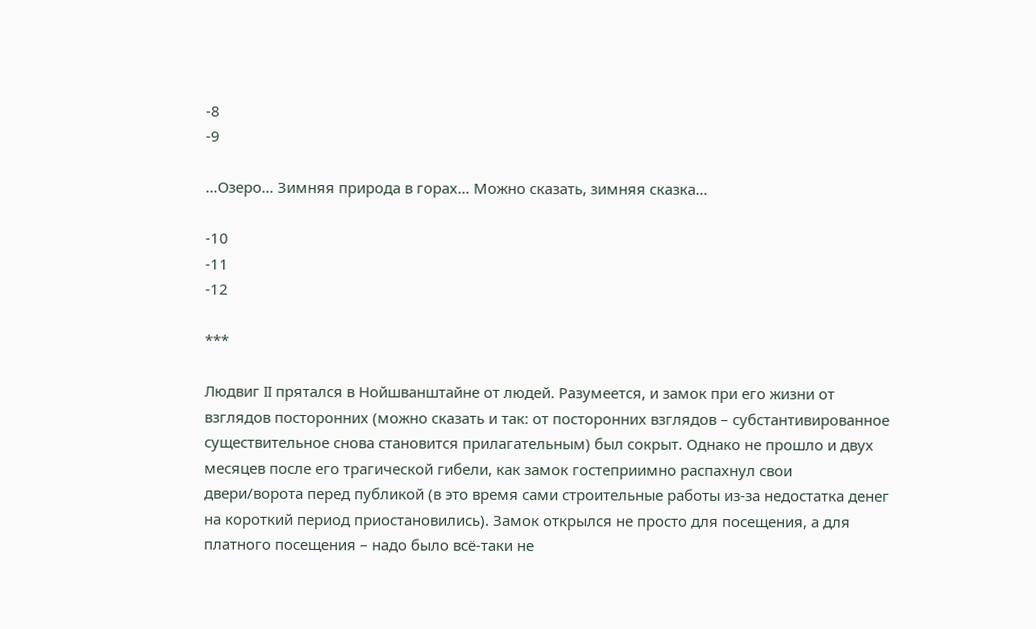-8
-9

…Озеро… Зимняя природа в горах… Можно сказать, зимняя сказка…

-10
-11
-12

***

Людвиг II прятался в Нойшванштайне от людей. Разумеется, и замок при его жизни от взглядов посторонних (можно сказать и так: от посторонних взглядов – субстантивированное существительное снова становится прилагательным) был сокрыт. Однако не прошло и двух месяцев после его трагической гибели, как замок гостеприимно распахнул свои двери/ворота перед публикой (в это время сами строительные работы из-за недостатка денег на короткий период приостановились). Замок открылся не просто для посещения, а для платного посещения – надо было всё-таки не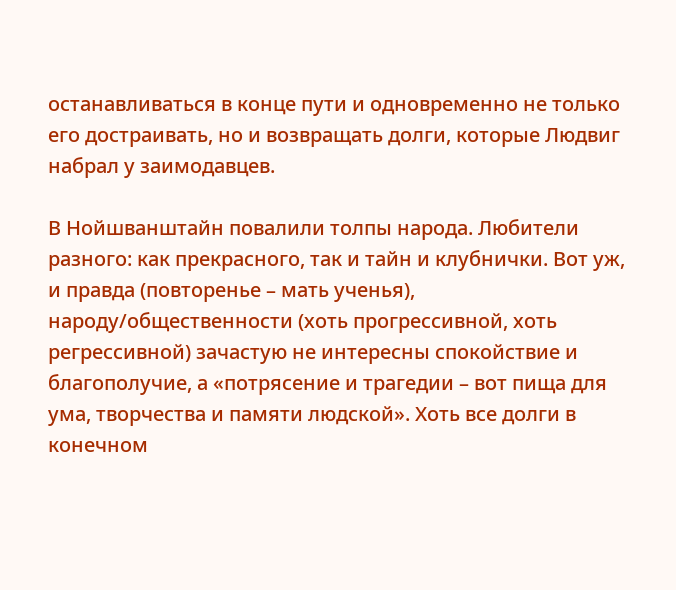останавливаться в конце пути и одновременно не только его достраивать, но и возвращать долги, которые Людвиг набрал у заимодавцев.

В Нойшванштайн повалили толпы народа. Любители разного: как прекрасного, так и тайн и клубнички. Вот уж, и правда (повторенье – мать ученья), народу/общественности (хоть прогрессивной, хоть регрессивной) зачастую не интересны спокойствие и благополучие, а «потрясение и трагедии – вот пища для ума, творчества и памяти людской». Хоть все долги в конечном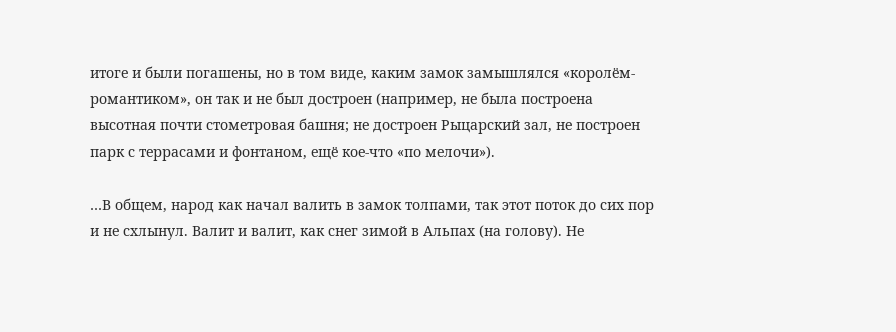итоге и были погашены, но в том виде, каким замок замышлялся «королём-романтиком», он так и не был достроен (например, не была построена высотная почти стометровая башня; не достроен Рыцарский зал, не построен парк с террасами и фонтаном, ещё кое-что «по мелочи»).

…В общем, народ как начал валить в замок толпами, так этот поток до сих пор и не схлынул. Валит и валит, как снег зимой в Альпах (на голову). Не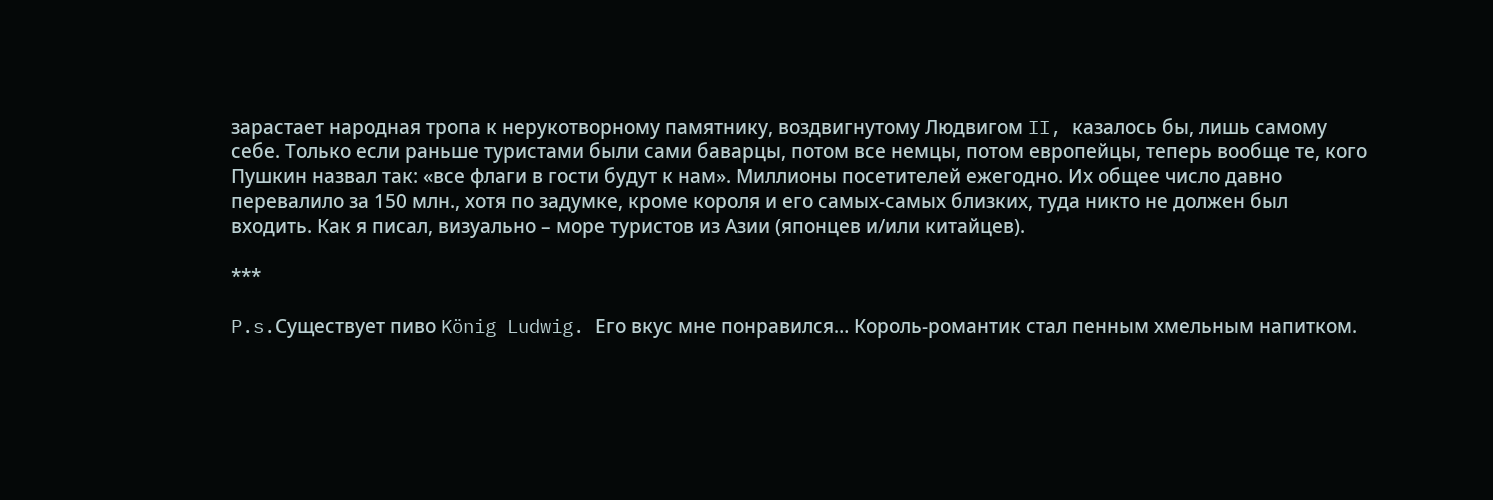зарастает народная тропа к нерукотворному памятнику, воздвигнутому Людвигом II, казалось бы, лишь самому себе. Только если раньше туристами были сами баварцы, потом все немцы, потом европейцы, теперь вообще те, кого Пушкин назвал так: «все флаги в гости будут к нам». Миллионы посетителей ежегодно. Их общее число давно перевалило за 150 млн., хотя по задумке, кроме короля и его самых-самых близких, туда никто не должен был входить. Как я писал, визуально – море туристов из Азии (японцев и/или китайцев).

***

P.s.Существует пиво König Ludwig. Его вкус мне понравился… Король-романтик стал пенным хмельным напитком.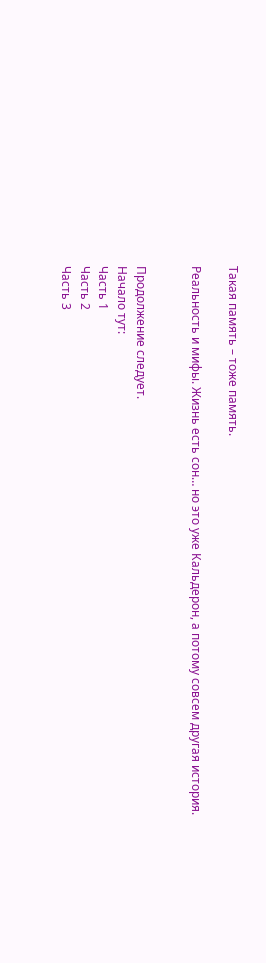Такая память – тоже память.

Реальность и мифы. Жизнь есть сон… но это уже Кальдерон, а потому совсем другая история.


Продолжение следует.
Начало тут:
Часть 1
Часть 2
Часть 3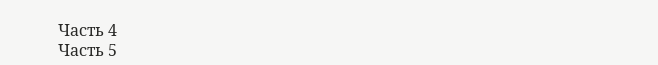Часть 4
Часть 5